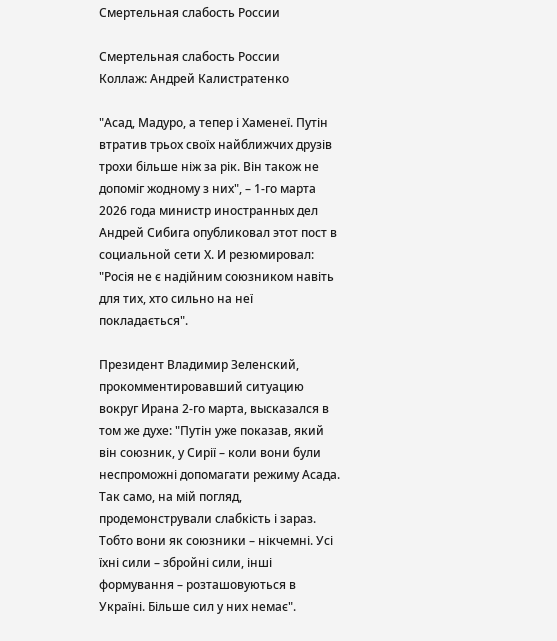Смертельная слабость России

Смертельная слабость России
Коллаж: Андрей Калистратенко

"Асад, Мадуро, а тепер і Хаменеї. Путін втратив трьох своїх найближчих друзів трохи більше ніж за рік. Він також не допоміг жодному з них", – 1-го марта 2026 года министр иностранных дел Андрей Сибига опубликовал этот пост в социальной сети Х. И резюмировал: "Росія не є надійним союзником навіть для тих, хто сильно на неї покладається".

Президент Владимир Зеленский, прокомментировавший ситуацию вокруг Ирана 2-го марта, высказался в том же духе: "Путін уже показав, який він союзник, у Сирії – коли вони були неспроможні допомагати режиму Асада. Так само, на мій погляд, продемонстрували слабкість і зараз. Тобто вони як союзники – нікчемні. Усі їхні сили – збройні сили, інші формування – розташовуються в Україні. Більше сил у них немає".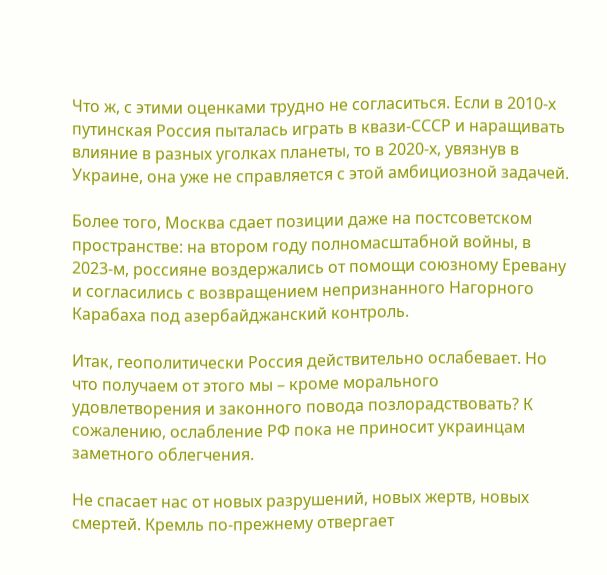Что ж, с этими оценками трудно не согласиться. Если в 2010-х путинская Россия пыталась играть в квази-СССР и наращивать влияние в разных уголках планеты, то в 2020-х, увязнув в Украине, она уже не справляется с этой амбициозной задачей.

Более того, Москва сдает позиции даже на постсоветском пространстве: на втором году полномасштабной войны, в 2023-м, россияне воздержались от помощи союзному Еревану и согласились с возвращением непризнанного Нагорного Карабаха под азербайджанский контроль.

Итак, геополитически Россия действительно ослабевает. Но что получаем от этого мы – кроме морального удовлетворения и законного повода позлорадствовать? К сожалению, ослабление РФ пока не приносит украинцам заметного облегчения.

Не спасает нас от новых разрушений, новых жертв, новых смертей. Кремль по-прежнему отвергает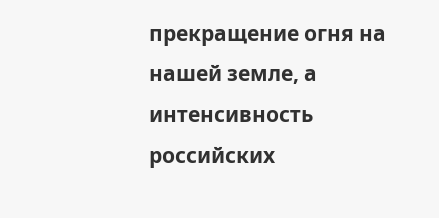прекращение огня на нашей земле, а интенсивность российских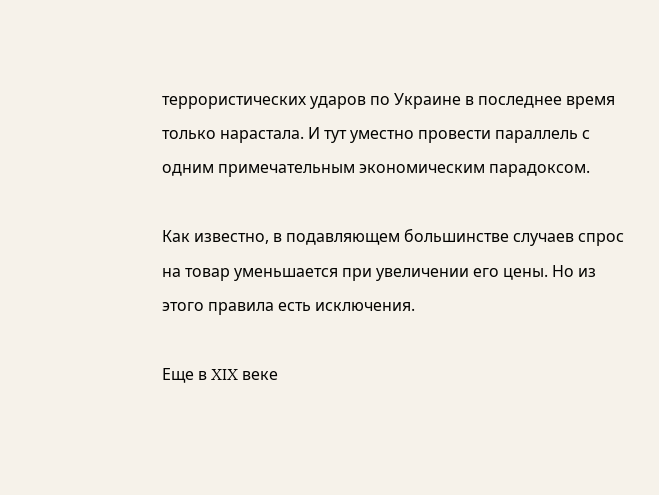террористических ударов по Украине в последнее время только нарастала. И тут уместно провести параллель с одним примечательным экономическим парадоксом.

Как известно, в подавляющем большинстве случаев спрос на товар уменьшается при увеличении его цены. Но из этого правила есть исключения.

Еще в XIX веке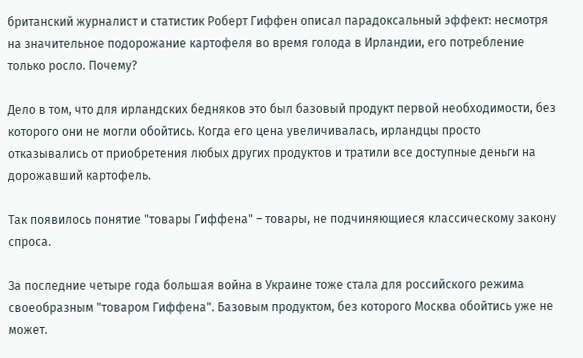британский журналист и статистик Роберт Гиффен описал парадоксальный эффект: несмотря на значительное подорожание картофеля во время голода в Ирландии, его потребление только росло. Почему?

Дело в том, что для ирландских бедняков это был базовый продукт первой необходимости, без которого они не могли обойтись. Когда его цена увеличивалась, ирландцы просто отказывались от приобретения любых других продуктов и тратили все доступные деньги на дорожавший картофель.

Так появилось понятие "товары Гиффена" – товары, не подчиняющиеся классическому закону спроса.

За последние четыре года большая война в Украине тоже стала для российского режима своеобразным "товаром Гиффена". Базовым продуктом, без которого Москва обойтись уже не может.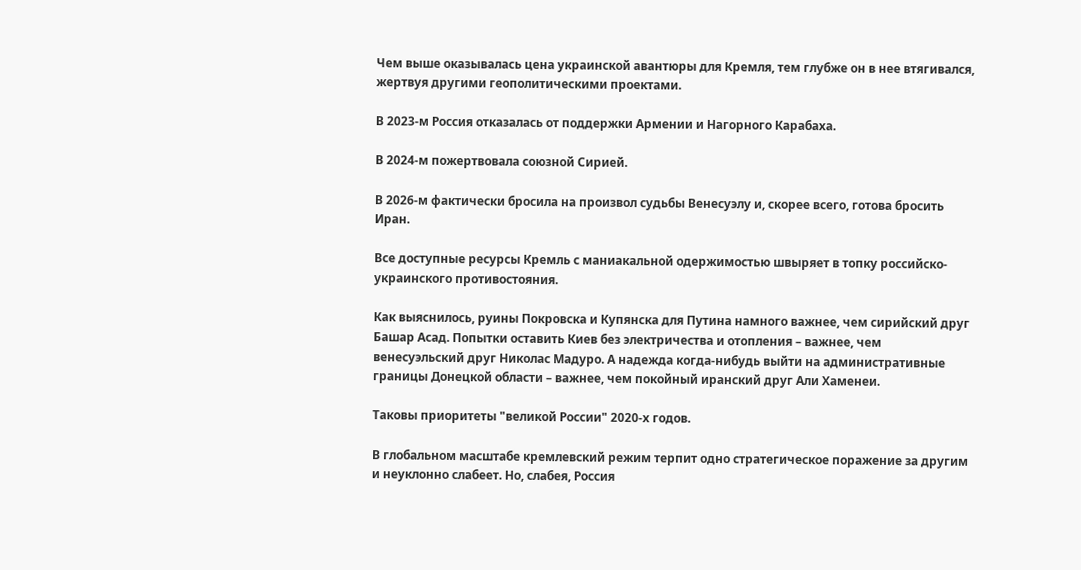Чем выше оказывалась цена украинской авантюры для Кремля, тем глубже он в нее втягивался, жертвуя другими геополитическими проектами.

В 2023-м Россия отказалась от поддержки Армении и Нагорного Карабаха.

В 2024-м пожертвовала союзной Сирией.

В 2026-м фактически бросила на произвол судьбы Венесуэлу и, скорее всего, готова бросить Иран.

Все доступные ресурсы Кремль с маниакальной одержимостью швыряет в топку российско-украинского противостояния.

Как выяснилось, руины Покровска и Купянска для Путина намного важнее, чем сирийский друг Башар Асад. Попытки оставить Киев без электричества и отопления – важнее, чем венесуэльский друг Николас Мадуро. А надежда когда-нибудь выйти на административные границы Донецкой области – важнее, чем покойный иранский друг Али Хаменеи.

Таковы приоритеты "великой России" 2020-х годов.

В глобальном масштабе кремлевский режим терпит одно стратегическое поражение за другим и неуклонно слабеет. Но, слабея, Россия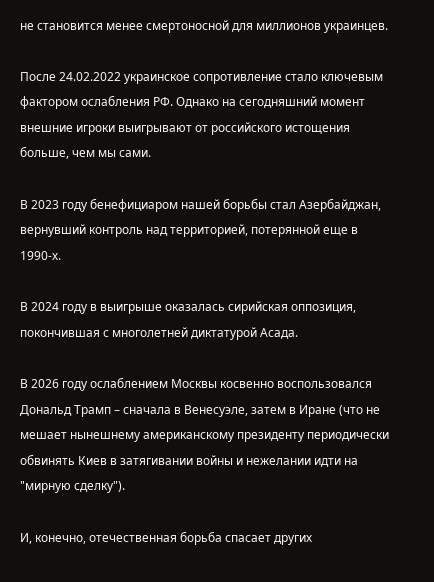не становится менее смертоносной для миллионов украинцев.

После 24.02.2022 украинское сопротивление стало ключевым фактором ослабления РФ. Однако на сегодняшний момент внешние игроки выигрывают от российского истощения больше, чем мы сами.

В 2023 году бенефициаром нашей борьбы стал Азербайджан, вернувший контроль над территорией, потерянной еще в 1990-х.

В 2024 году в выигрыше оказалась сирийская оппозиция, покончившая с многолетней диктатурой Асада.

В 2026 году ослаблением Москвы косвенно воспользовался Дональд Трамп – сначала в Венесуэле, затем в Иране (что не мешает нынешнему американскому президенту периодически обвинять Киев в затягивании войны и нежелании идти на "мирную сделку").

И, конечно, отечественная борьба спасает других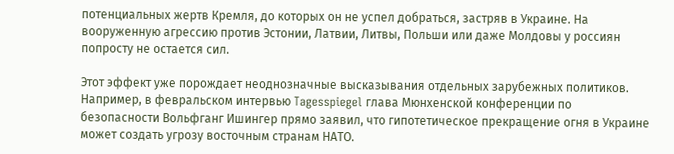потенциальных жертв Кремля, до которых он не успел добраться, застряв в Украине. На вооруженную агрессию против Эстонии, Латвии, Литвы, Польши или даже Молдовы у россиян попросту не остается сил.

Этот эффект уже порождает неоднозначные высказывания отдельных зарубежных политиков. Например, в февральском интервью Tagesspiegel глава Мюнхенской конференции по безопасности Вольфганг Ишингер прямо заявил, что гипотетическое прекращение огня в Украине может создать угрозу восточным странам НАТО.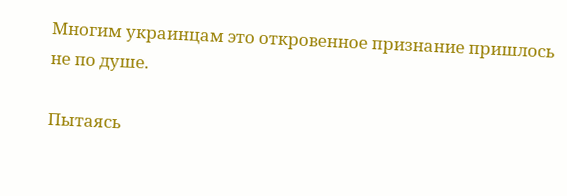Многим украинцам это откровенное признание пришлось не по душе.

Пытаясь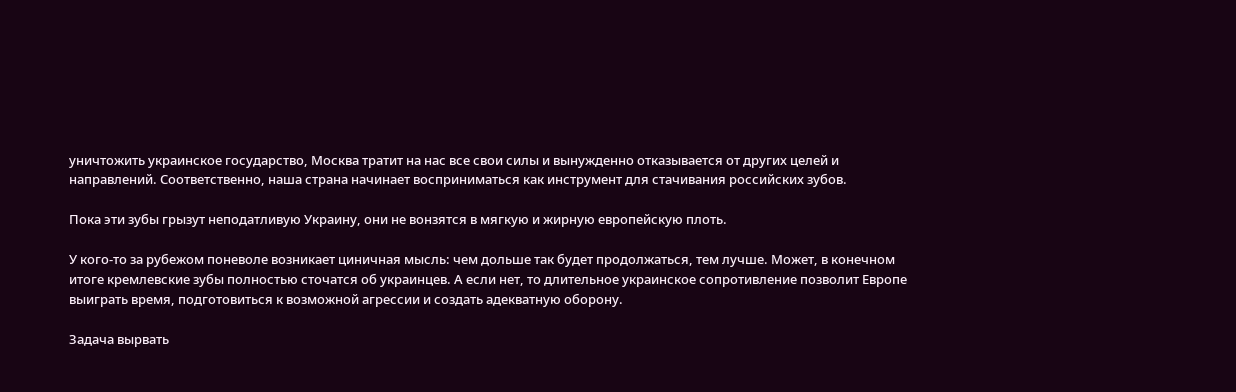уничтожить украинское государство, Москва тратит на нас все свои силы и вынужденно отказывается от других целей и направлений. Соответственно, наша страна начинает восприниматься как инструмент для стачивания российских зубов.

Пока эти зубы грызут неподатливую Украину, они не вонзятся в мягкую и жирную европейскую плоть.

У кого-то за рубежом поневоле возникает циничная мысль: чем дольше так будет продолжаться, тем лучше. Может, в конечном итоге кремлевские зубы полностью сточатся об украинцев. А если нет, то длительное украинское сопротивление позволит Европе выиграть время, подготовиться к возможной агрессии и создать адекватную оборону.

Задача вырвать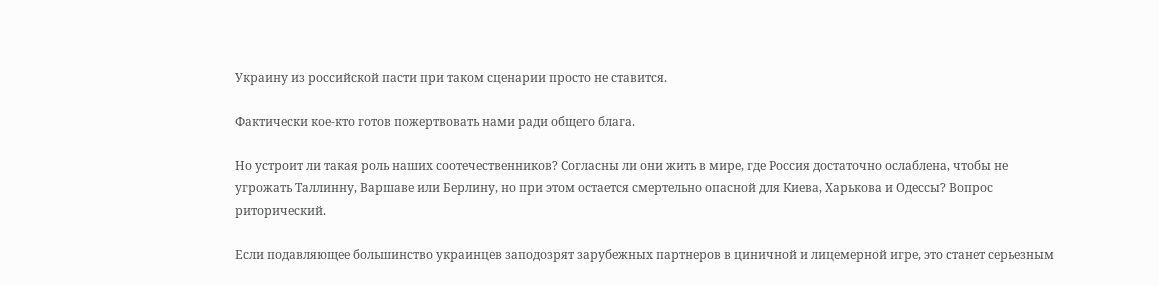Украину из российской пасти при таком сценарии просто не ставится.

Фактически кое-кто готов пожертвовать нами ради общего блага.

Но устроит ли такая роль наших соотечественников? Согласны ли они жить в мире, где Россия достаточно ослаблена, чтобы не угрожать Таллинну, Варшаве или Берлину, но при этом остается смертельно опасной для Киева, Харькова и Одессы? Вопрос риторический.

Если подавляющее большинство украинцев заподозрят зарубежных партнеров в циничной и лицемерной игре, это станет серьезным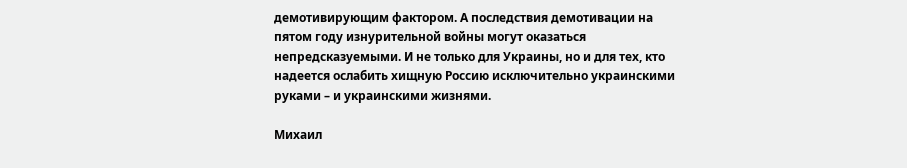демотивирующим фактором. А последствия демотивации на пятом году изнурительной войны могут оказаться непредсказуемыми. И не только для Украины, но и для тех, кто надеется ослабить хищную Россию исключительно украинскими руками – и украинскими жизнями.

Михаил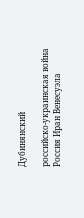Дубинянский

российско-украинская война Росcия Иран Венесуэла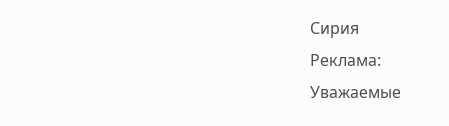Сирия
Реклама:
Уважаемые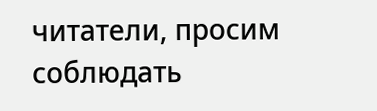читатели, просим соблюдать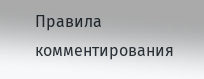Правила комментирования